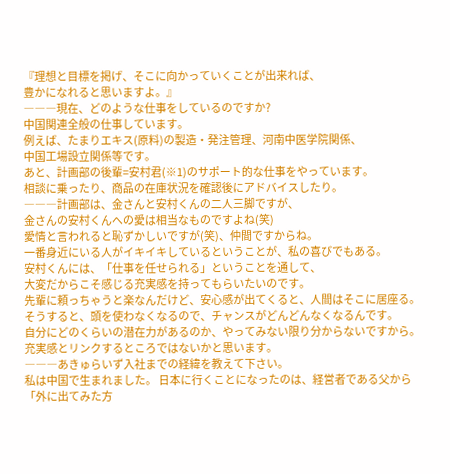『理想と目標を掲げ、そこに向かっていくことが出来れば、
豊かになれると思いますよ。』
―――現在、どのような仕事をしているのですか?
中国関連全般の仕事しています。
例えば、たまりエキス(原料)の製造・発注管理、河南中医学院関係、
中国工場設立関係等です。
あと、計画部の後輩=安村君(※1)のサポート的な仕事をやっています。
相談に乗ったり、商品の在庫状況を確認後にアドバイスしたり。
―――計画部は、金さんと安村くんの二人三脚ですが、
金さんの安村くんへの愛は相当なものですよね(笑)
愛情と言われると恥ずかしいですが(笑)、仲間ですからね。
一番身近にいる人がイキイキしているということが、私の喜びでもある。
安村くんには、「仕事を任せられる」ということを通して、
大変だからこそ感じる充実感を持ってもらいたいのです。
先輩に頼っちゃうと楽なんだけど、安心感が出てくると、人間はそこに居座る。
そうすると、頭を使わなくなるので、チャンスがどんどんなくなるんです。
自分にどのくらいの潜在力があるのか、やってみない限り分からないですから。
充実感とリンクするところではないかと思います。
―――あきゅらいず入社までの経緯を教えて下さい。
私は中国で生まれました。 日本に行くことになったのは、経営者である父から
「外に出てみた方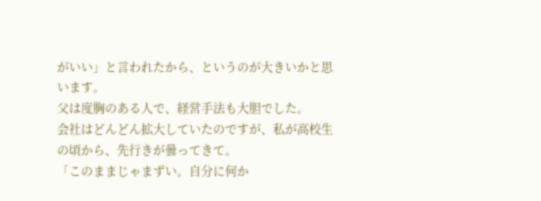がいい」と言われたから、というのが大きいかと思います。
父は度胸のある人で、経営手法も大胆でした。
会社はどんどん拡大していたのですが、私が高校生の頃から、先行きが曇ってきて。
「このままじゃまずい。自分に何か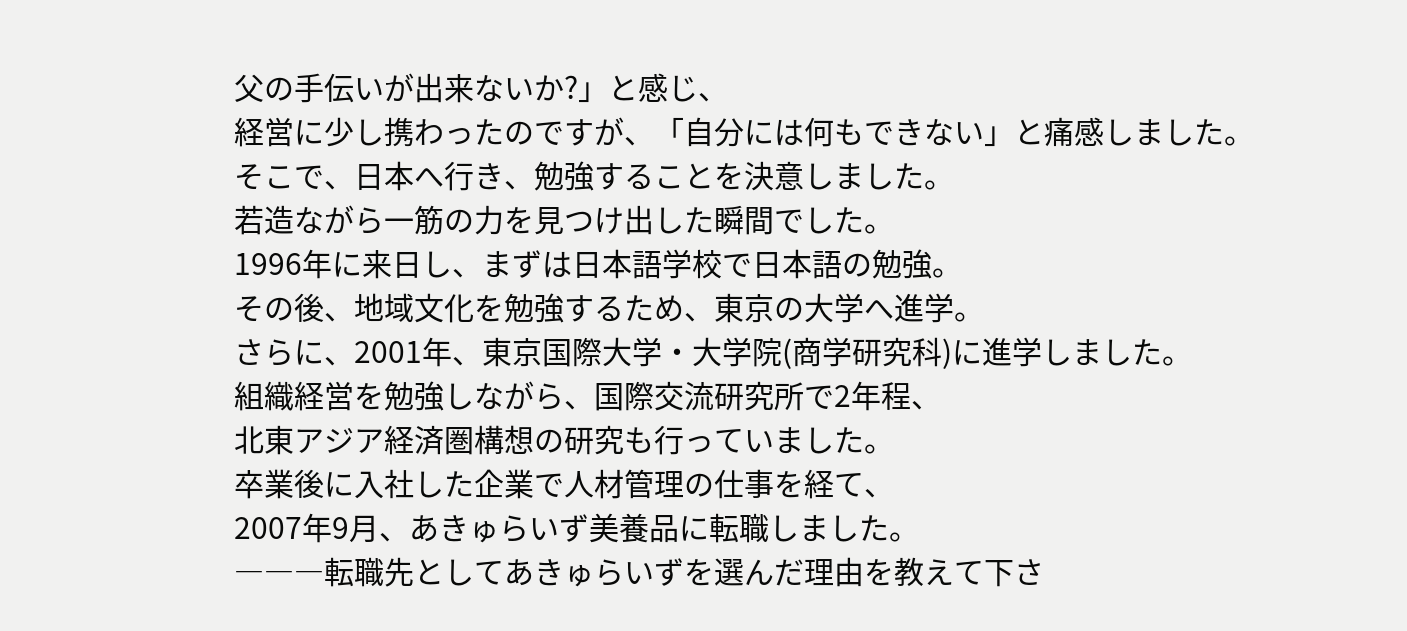父の手伝いが出来ないか?」と感じ、
経営に少し携わったのですが、「自分には何もできない」と痛感しました。
そこで、日本へ行き、勉強することを決意しました。
若造ながら一筋の力を見つけ出した瞬間でした。
1996年に来日し、まずは日本語学校で日本語の勉強。
その後、地域文化を勉強するため、東京の大学へ進学。
さらに、2001年、東京国際大学・大学院(商学研究科)に進学しました。
組織経営を勉強しながら、国際交流研究所で2年程、
北東アジア経済圏構想の研究も行っていました。
卒業後に入社した企業で人材管理の仕事を経て、
2007年9月、あきゅらいず美養品に転職しました。
―――転職先としてあきゅらいずを選んだ理由を教えて下さ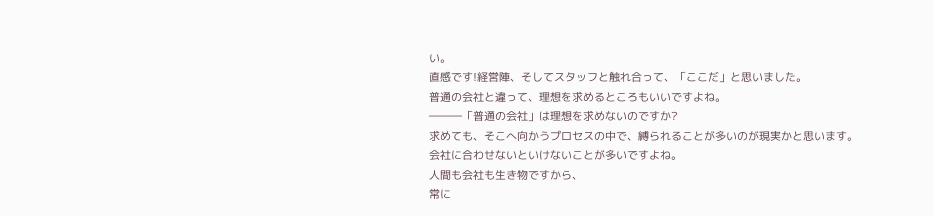い。
直感です!経営陣、そしてスタッフと触れ合って、「ここだ」と思いました。
普通の会社と違って、理想を求めるところもいいですよね。
―――「普通の会社」は理想を求めないのですか?
求めても、そこへ向かうプロセスの中で、縛られることが多いのが現実かと思います。
会社に合わせないといけないことが多いですよね。
人間も会社も生き物ですから、
常に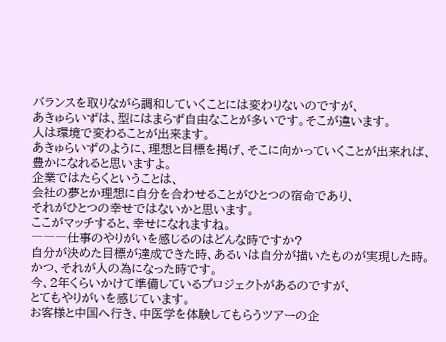バランスを取りながら調和していくことには変わりないのですが、
あきゅらいずは、型にはまらず自由なことが多いです。そこが違います。
人は環境で変わることが出来ます。
あきゅらいずのように、理想と目標を掲げ、そこに向かっていくことが出来れば、
豊かになれると思いますよ。
企業ではたらくということは、
会社の夢とか理想に自分を合わせることがひとつの宿命であり、
それがひとつの幸せではないかと思います。
ここがマッチすると、幸せになれますね。
―――仕事のやりがいを感じるのはどんな時ですか?
自分が決めた目標が達成できた時、あるいは自分が描いたものが実現した時。
かつ、それが人の為になった時です。
今、2年くらいかけて準備しているプロジェクトがあるのですが、
とてもやりがいを感じています。
お客様と中国へ行き、中医学を体験してもらうツアーの企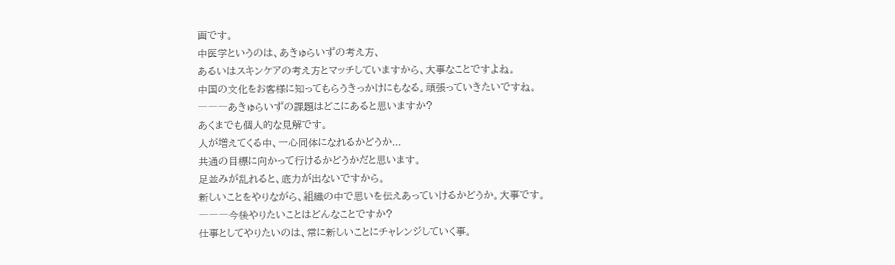画です。
中医学というのは、あきゅらいずの考え方、
あるいはスキンケアの考え方とマッチしていますから、大事なことですよね。
中国の文化をお客様に知ってもらうきっかけにもなる。頑張っていきたいですね。
―――あきゅらいずの課題はどこにあると思いますか?
あくまでも個人的な見解です。
人が増えてくる中、一心同体になれるかどうか...
共通の目標に向かって行けるかどうかだと思います。
足並みが乱れると、底力が出ないですから。
新しいことをやりながら、組織の中で思いを伝えあっていけるかどうか。大事です。
―――今後やりたいことはどんなことですか?
仕事としてやりたいのは、常に新しいことにチャレンジしていく事。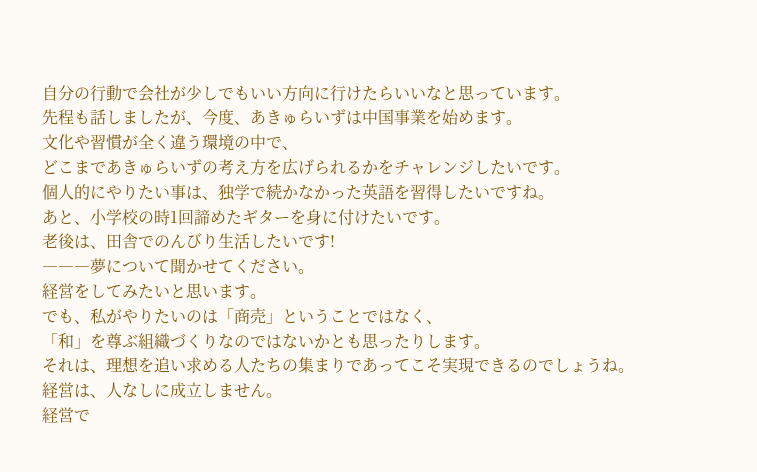自分の行動で会社が少しでもいい方向に行けたらいいなと思っています。
先程も話しましたが、今度、あきゅらいずは中国事業を始めます。
文化や習慣が全く違う環境の中で、
どこまであきゅらいずの考え方を広げられるかをチャレンジしたいです。
個人的にやりたい事は、独学で続かなかった英語を習得したいですね。
あと、小学校の時1回諦めたギターを身に付けたいです。
老後は、田舎でのんびり生活したいです!
―――夢について聞かせてください。
経営をしてみたいと思います。
でも、私がやりたいのは「商売」ということではなく、
「和」を尊ぶ組織づくりなのではないかとも思ったりします。
それは、理想を追い求める人たちの集まりであってこそ実現できるのでしょうね。
経営は、人なしに成立しません。
経営で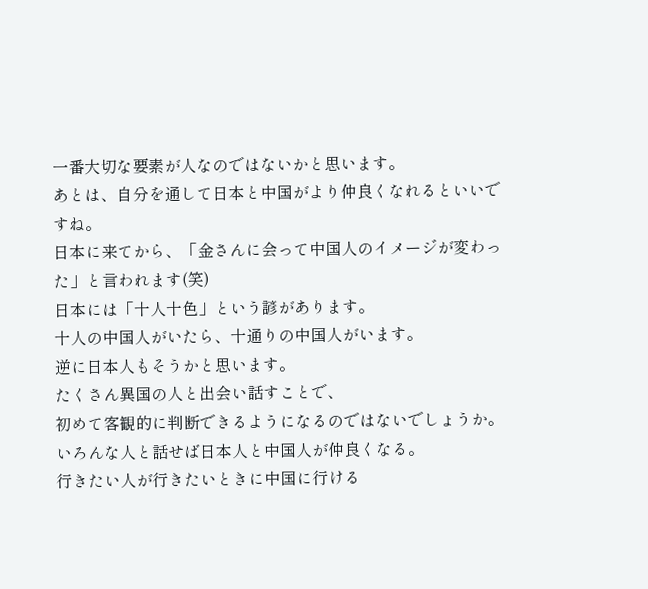一番大切な要素が人なのではないかと思います。
あとは、自分を通して日本と中国がより仲良くなれるといいですね。
日本に来てから、「金さんに会って中国人のイメージが変わった」と言われます(笑)
日本には「十人十色」という諺があります。
十人の中国人がいたら、十通りの中国人がいます。
逆に日本人もそうかと思います。
たくさん異国の人と出会い話すことで、
初めて客観的に判断できるようになるのではないでしょうか。
いろんな人と話せば日本人と中国人が仲良くなる。
行きたい人が行きたいときに中国に行ける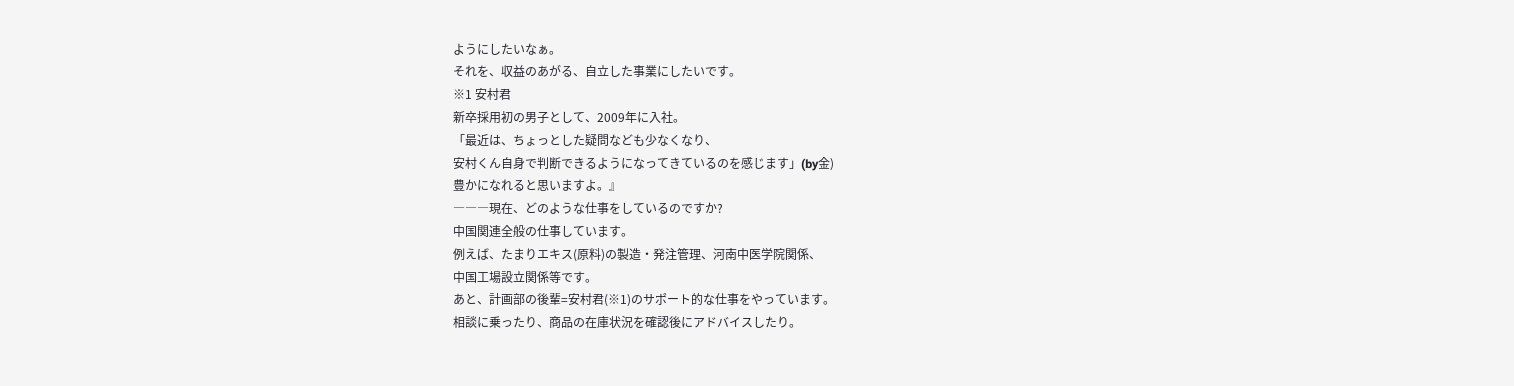ようにしたいなぁ。
それを、収益のあがる、自立した事業にしたいです。
※1 安村君
新卒採用初の男子として、2009年に入社。
「最近は、ちょっとした疑問なども少なくなり、
安村くん自身で判断できるようになってきているのを感じます」(by金)
豊かになれると思いますよ。』
―――現在、どのような仕事をしているのですか?
中国関連全般の仕事しています。
例えば、たまりエキス(原料)の製造・発注管理、河南中医学院関係、
中国工場設立関係等です。
あと、計画部の後輩=安村君(※1)のサポート的な仕事をやっています。
相談に乗ったり、商品の在庫状況を確認後にアドバイスしたり。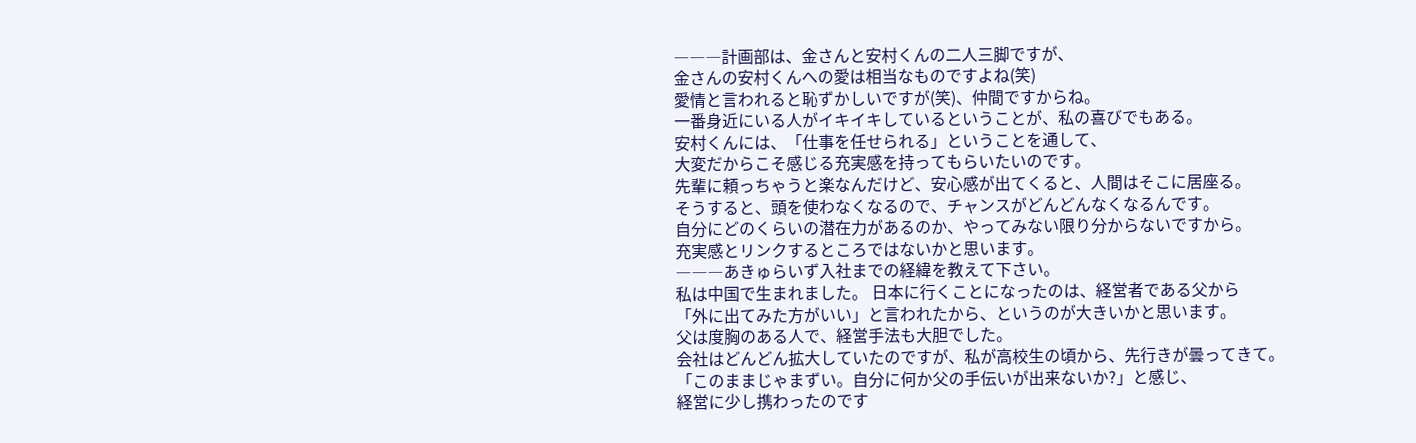―――計画部は、金さんと安村くんの二人三脚ですが、
金さんの安村くんへの愛は相当なものですよね(笑)
愛情と言われると恥ずかしいですが(笑)、仲間ですからね。
一番身近にいる人がイキイキしているということが、私の喜びでもある。
安村くんには、「仕事を任せられる」ということを通して、
大変だからこそ感じる充実感を持ってもらいたいのです。
先輩に頼っちゃうと楽なんだけど、安心感が出てくると、人間はそこに居座る。
そうすると、頭を使わなくなるので、チャンスがどんどんなくなるんです。
自分にどのくらいの潜在力があるのか、やってみない限り分からないですから。
充実感とリンクするところではないかと思います。
―――あきゅらいず入社までの経緯を教えて下さい。
私は中国で生まれました。 日本に行くことになったのは、経営者である父から
「外に出てみた方がいい」と言われたから、というのが大きいかと思います。
父は度胸のある人で、経営手法も大胆でした。
会社はどんどん拡大していたのですが、私が高校生の頃から、先行きが曇ってきて。
「このままじゃまずい。自分に何か父の手伝いが出来ないか?」と感じ、
経営に少し携わったのです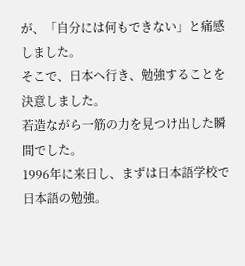が、「自分には何もできない」と痛感しました。
そこで、日本へ行き、勉強することを決意しました。
若造ながら一筋の力を見つけ出した瞬間でした。
1996年に来日し、まずは日本語学校で日本語の勉強。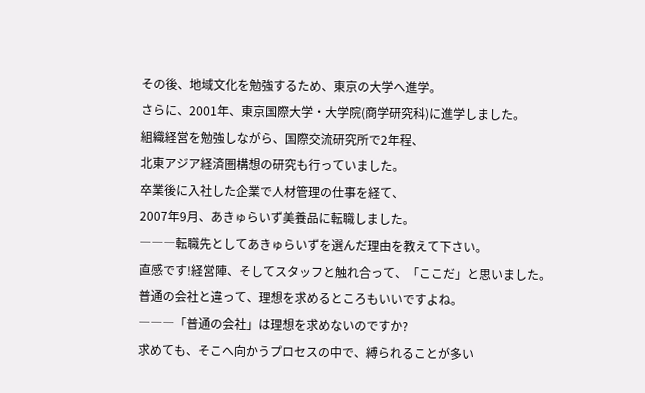その後、地域文化を勉強するため、東京の大学へ進学。
さらに、2001年、東京国際大学・大学院(商学研究科)に進学しました。
組織経営を勉強しながら、国際交流研究所で2年程、
北東アジア経済圏構想の研究も行っていました。
卒業後に入社した企業で人材管理の仕事を経て、
2007年9月、あきゅらいず美養品に転職しました。
―――転職先としてあきゅらいずを選んだ理由を教えて下さい。
直感です!経営陣、そしてスタッフと触れ合って、「ここだ」と思いました。
普通の会社と違って、理想を求めるところもいいですよね。
―――「普通の会社」は理想を求めないのですか?
求めても、そこへ向かうプロセスの中で、縛られることが多い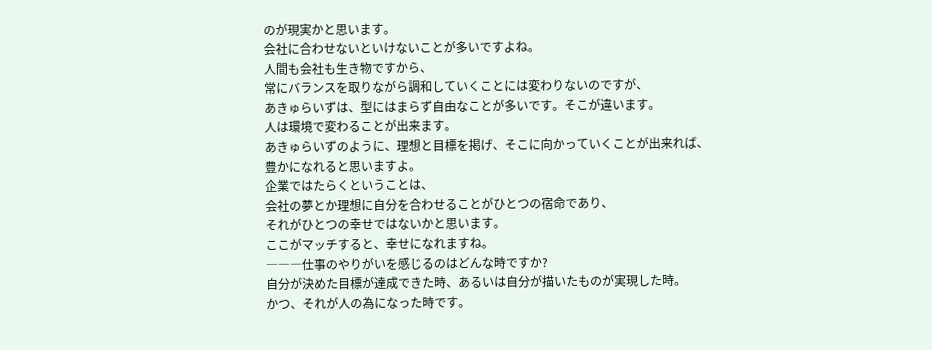のが現実かと思います。
会社に合わせないといけないことが多いですよね。
人間も会社も生き物ですから、
常にバランスを取りながら調和していくことには変わりないのですが、
あきゅらいずは、型にはまらず自由なことが多いです。そこが違います。
人は環境で変わることが出来ます。
あきゅらいずのように、理想と目標を掲げ、そこに向かっていくことが出来れば、
豊かになれると思いますよ。
企業ではたらくということは、
会社の夢とか理想に自分を合わせることがひとつの宿命であり、
それがひとつの幸せではないかと思います。
ここがマッチすると、幸せになれますね。
―――仕事のやりがいを感じるのはどんな時ですか?
自分が決めた目標が達成できた時、あるいは自分が描いたものが実現した時。
かつ、それが人の為になった時です。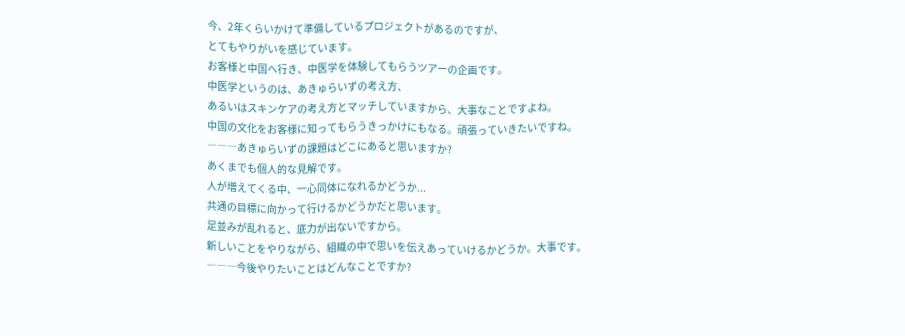今、2年くらいかけて準備しているプロジェクトがあるのですが、
とてもやりがいを感じています。
お客様と中国へ行き、中医学を体験してもらうツアーの企画です。
中医学というのは、あきゅらいずの考え方、
あるいはスキンケアの考え方とマッチしていますから、大事なことですよね。
中国の文化をお客様に知ってもらうきっかけにもなる。頑張っていきたいですね。
―――あきゅらいずの課題はどこにあると思いますか?
あくまでも個人的な見解です。
人が増えてくる中、一心同体になれるかどうか...
共通の目標に向かって行けるかどうかだと思います。
足並みが乱れると、底力が出ないですから。
新しいことをやりながら、組織の中で思いを伝えあっていけるかどうか。大事です。
―――今後やりたいことはどんなことですか?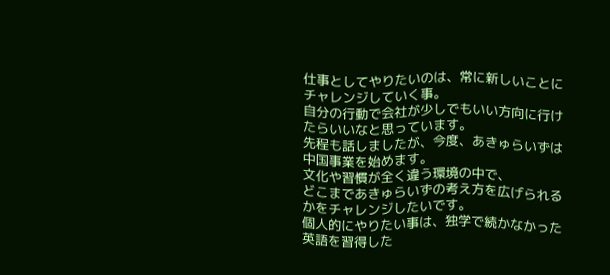仕事としてやりたいのは、常に新しいことにチャレンジしていく事。
自分の行動で会社が少しでもいい方向に行けたらいいなと思っています。
先程も話しましたが、今度、あきゅらいずは中国事業を始めます。
文化や習慣が全く違う環境の中で、
どこまであきゅらいずの考え方を広げられるかをチャレンジしたいです。
個人的にやりたい事は、独学で続かなかった英語を習得した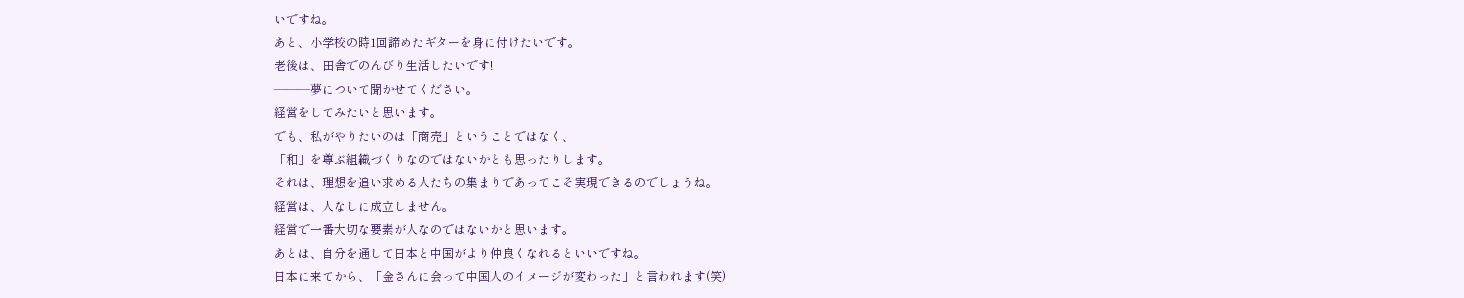いですね。
あと、小学校の時1回諦めたギターを身に付けたいです。
老後は、田舎でのんびり生活したいです!
―――夢について聞かせてください。
経営をしてみたいと思います。
でも、私がやりたいのは「商売」ということではなく、
「和」を尊ぶ組織づくりなのではないかとも思ったりします。
それは、理想を追い求める人たちの集まりであってこそ実現できるのでしょうね。
経営は、人なしに成立しません。
経営で一番大切な要素が人なのではないかと思います。
あとは、自分を通して日本と中国がより仲良くなれるといいですね。
日本に来てから、「金さんに会って中国人のイメージが変わった」と言われます(笑)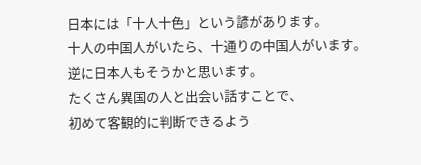日本には「十人十色」という諺があります。
十人の中国人がいたら、十通りの中国人がいます。
逆に日本人もそうかと思います。
たくさん異国の人と出会い話すことで、
初めて客観的に判断できるよう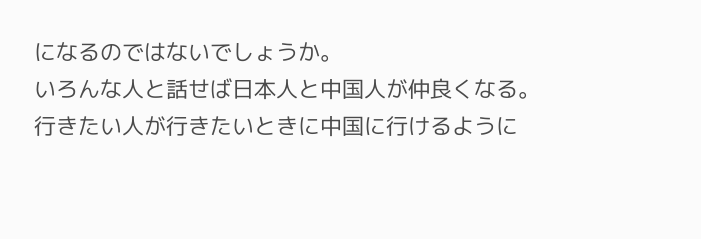になるのではないでしょうか。
いろんな人と話せば日本人と中国人が仲良くなる。
行きたい人が行きたいときに中国に行けるように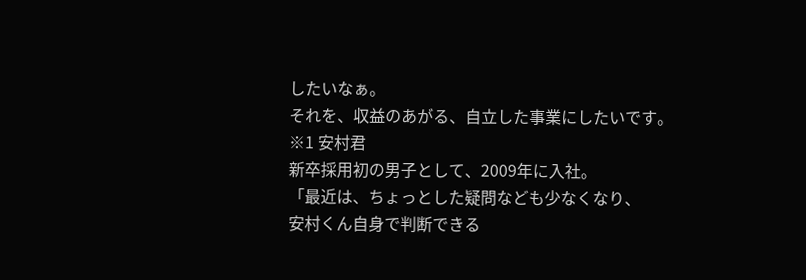したいなぁ。
それを、収益のあがる、自立した事業にしたいです。
※1 安村君
新卒採用初の男子として、2009年に入社。
「最近は、ちょっとした疑問なども少なくなり、
安村くん自身で判断できる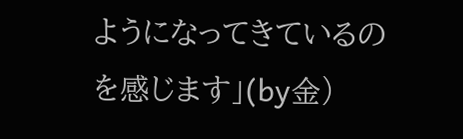ようになってきているのを感じます」(by金)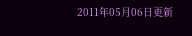2011年05月06日更新